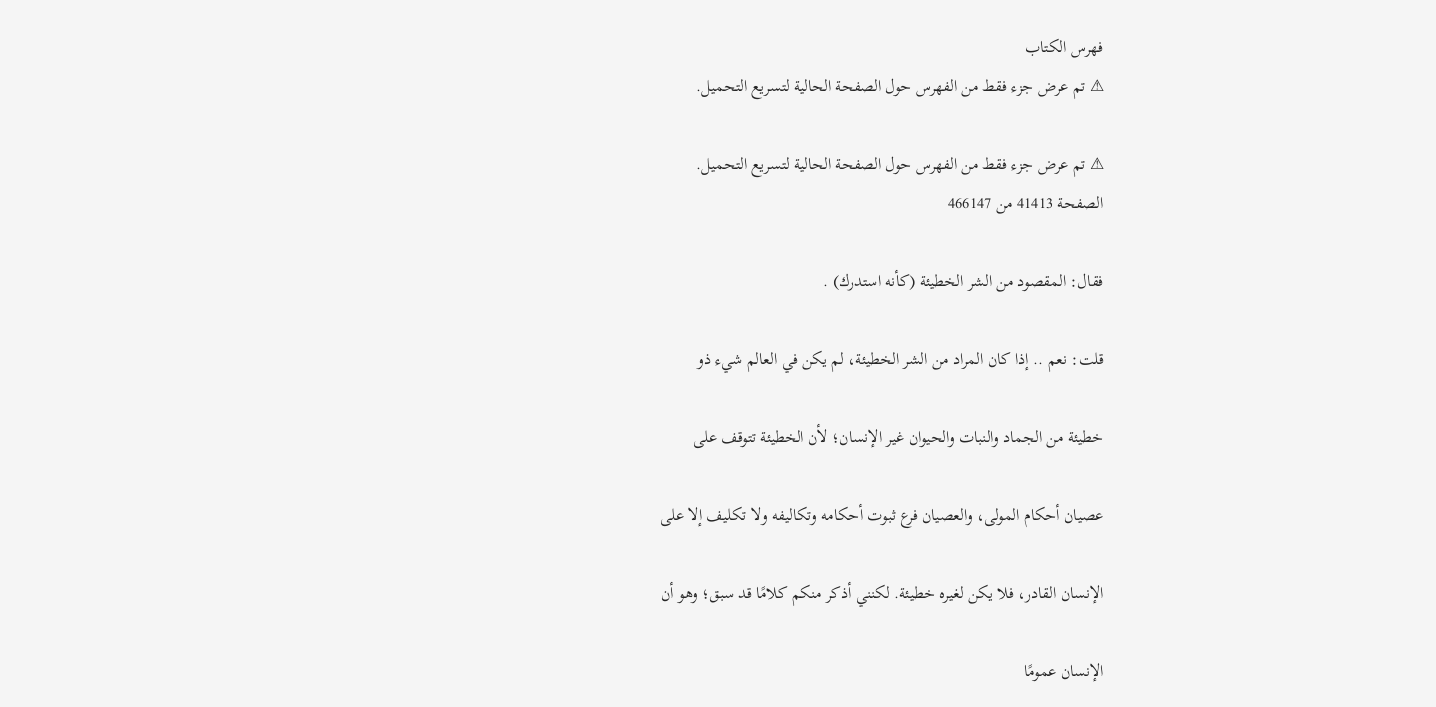فهرس الكتاب
⚠ تم عرض جزء فقط من الفهرس حول الصفحة الحالية لتسريع التحميل.

⚠ تم عرض جزء فقط من الفهرس حول الصفحة الحالية لتسريع التحميل.
الصفحة 41413 من 466147

فقال: المقصود من الشر الخطيئة (كأنه استدرك) .

قلت: نعم .. إذا كان المراد من الشر الخطيئة، لم يكن في العالم شيء ذو

خطيئة من الجماد والنبات والحيوان غير الإنسان؛ لأن الخطيئة تتوقف على

عصيان أحكام المولى، والعصيان فرع ثبوت أحكامه وتكاليفه ولا تكليف إلا على

الإنسان القادر، فلا يكن لغيره خطيئة. لكنني أذكر منكم كلامًا قد سبق؛ وهو أن

الإنسان عمومًا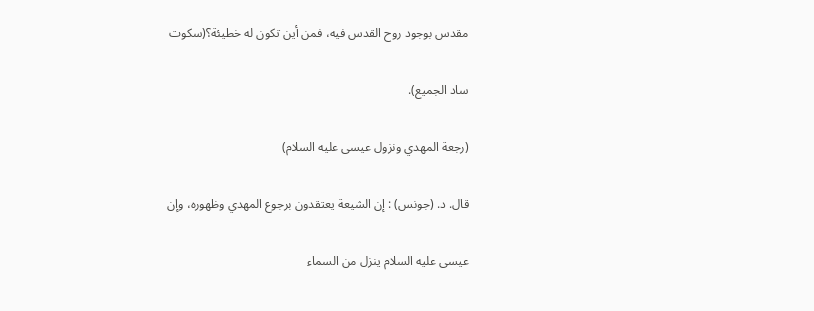مقدس بوجود روح القدس فيه، فمن أين تكون له خطيئة؟(سكوت

ساد الجميع).

(رجعة المهدي ونزول عيسى عليه السلام)

قال. د. (جونس) : إن الشيعة يعتقدون برجوع المهدي وظهوره، وإن

عيسى عليه السلام ينزل من السماء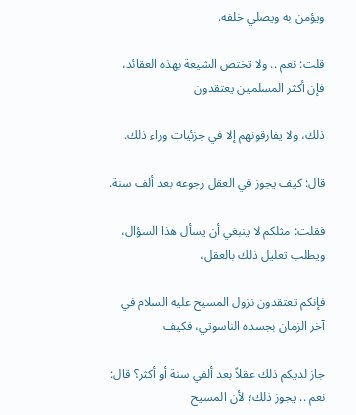ويؤمن به ويصلي خلفه.

قلت: نعم .. ولا تختص الشيعة بهذه العقائد، فإن أكثر المسلمين يعتقدون

ذلك، ولا يفارقونهم إلا في جزئيات وراء ذلك.

قال: كيف يجوز في العقل رجوعه بعد ألف سنة.

فقلت: مثلكم لا ينبغي أن يسأل هذا السؤال، ويطلب تعليل ذلك بالعقل،

فإنكم تعتقدون نزول المسيح عليه السلام في آخر الزمان بجسده الناسوتي، فكيف

جاز لديكم ذلك عقلاً بعد ألفي سنة أو أكثر؟ قال: نعم .. يجوز ذلك؛ لأن المسيح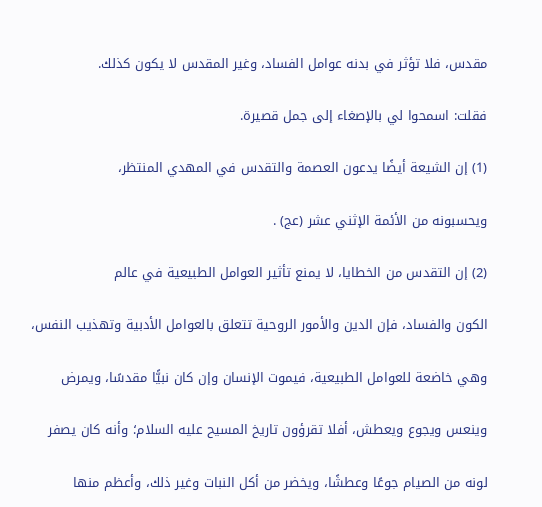مقدس، فلا تؤثر في بدنه عوامل الفساد، وغير المقدس لا يكون كذلك.

فقلت: اسمحوا لي بالإصغاء إلى جمل قصيرة.

(1) إن الشيعة أيضًا يدعون العصمة والتقدس في المهدي المنتظر،

ويحسبونه من الأئمة الإثني عشر (عج) .

(2) إن التقدس من الخطايا، لا يمنع تأثير العوامل الطبيعية في عالم

الكون والفساد، فإن الدين والأمور الروحية تتعلق بالعوامل الأدبية وتهذيب النفس،

وهي خاضعة للعوامل الطبيعية، فيموت الإنسان وإن كان نبيًّا مقدسًا، ويمرض

وينعس ويجوع ويعطش، أفلا تقرؤون تاريخ المسيح عليه السلام؛ وأنه كان يصفر

لونه من الصيام جوعًا وعطشًا، ويخضر من أكل النبات وغير ذلك، وأعظم منها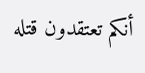أنكم تعتقدون قتله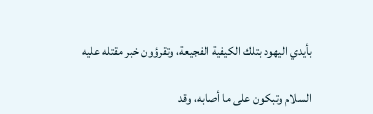بأيدي اليهود بتلك الكيفية الفجيعة، وتقرؤون خبر مقتله عليه

السلام وتبكون على ما أصابه، وقد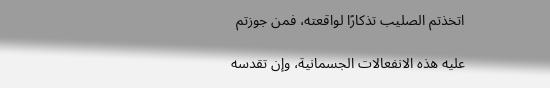اتخذتم الصليب تذكارًا لواقعته، فمن جوزتم

عليه هذه الانفعالات الجسمانية، وإن تقدسه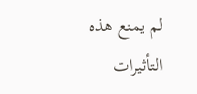لم يمنع هذه التأثيرات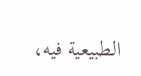الطبيعية فيه،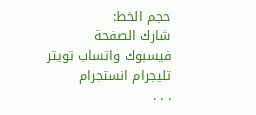حجم الخط:
شارك الصفحة
فيسبوك واتساب تويتر تليجرام انستجرام
. . .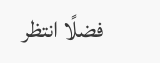فضلًا انتظر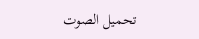تحميل الصوت